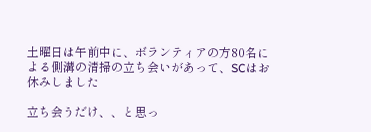土曜日は午前中に、ボランティアの方80名による側溝の清掃の立ち会いがあって、SCはお休みしました

立ち会うだけ、、と思っ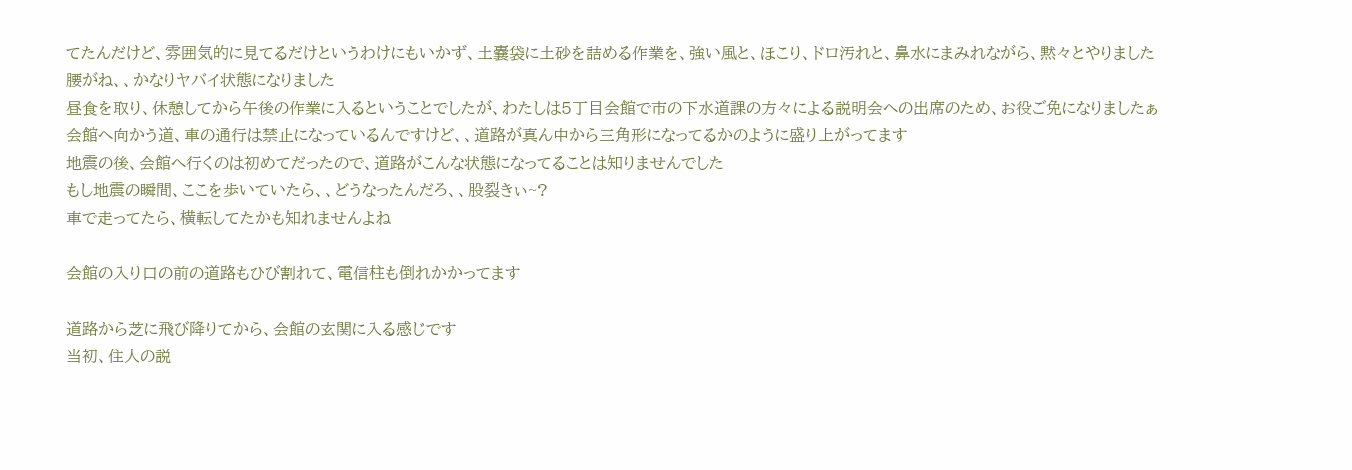てたんだけど、雰囲気的に見てるだけというわけにもいかず、土嚢袋に土砂を詰める作業を、強い風と、ほこり、ドロ汚れと、鼻水にまみれながら、黙々とやりました
腰がね、、かなりヤバイ状態になりました
昼食を取り、休憩してから午後の作業に入るということでしたが、わたしは5丁目会館で市の下水道課の方々による説明会への出席のため、お役ご免になりましたぁ
会館へ向かう道、車の通行は禁止になっているんですけど、、道路が真ん中から三角形になってるかのように盛り上がってます
地震の後、会館へ行くのは初めてだったので、道路がこんな状態になってることは知りませんでした
もし地震の瞬間、ここを歩いていたら、、どうなったんだろ、、股裂きぃ~?
車で走ってたら、横転してたかも知れませんよね

会館の入り口の前の道路もひび割れて、電信柱も倒れかかってます

道路から芝に飛び降りてから、会館の玄関に入る感じです
当初、住人の説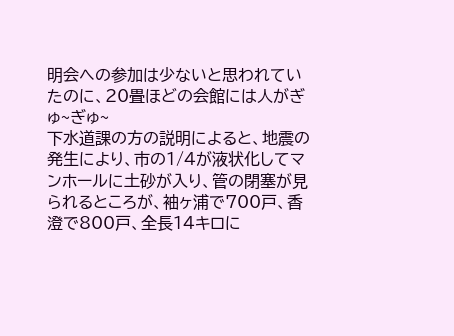明会への参加は少ないと思われていたのに、20畳ほどの会館には人がぎゅ~ぎゅ~
下水道課の方の説明によると、地震の発生により、市の1/4が液状化してマンホールに土砂が入り、管の閉塞が見られるところが、袖ヶ浦で700戸、香澄で800戸、全長14キロに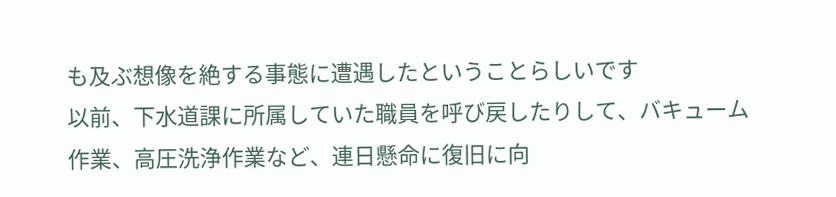も及ぶ想像を絶する事態に遭遇したということらしいです
以前、下水道課に所属していた職員を呼び戻したりして、バキューム作業、高圧洗浄作業など、連日懸命に復旧に向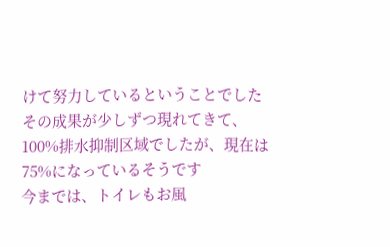けて努力しているということでした
その成果が少しずつ現れてきて、100%排水抑制区域でしたが、現在は75%になっているそうです
今までは、トイレもお風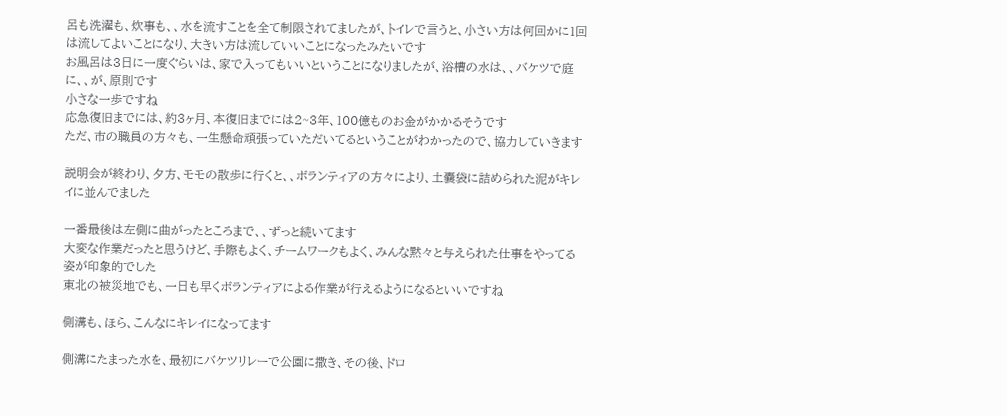呂も洗濯も、炊事も、、水を流すことを全て制限されてましたが、トイレで言うと、小さい方は何回かに1回は流してよいことになり、大きい方は流していいことになったみたいです
お風呂は3日に一度ぐらいは、家で入ってもいいということになりましたが、浴槽の水は、、バケツで庭に、、が、原則です
小さな一歩ですね
応急復旧までには、約3ヶ月、本復旧までには2~3年、100億ものお金がかかるそうです
ただ、市の職員の方々も、一生懸命頑張っていただいてるということがわかったので、協力していきます

説明会が終わり、夕方、モモの散歩に行くと、、ボランティアの方々により、土嚢袋に詰められた泥がキレイに並んでました

一番最後は左側に曲がったところまで、、ずっと続いてます
大変な作業だったと思うけど、手際もよく、チームワークもよく、みんな黙々と与えられた仕事をやってる姿が印象的でした
東北の被災地でも、一日も早くボランティアによる作業が行えるようになるといいですね

側溝も、ほら、こんなにキレイになってます

側溝にたまった水を、最初にバケツリレーで公園に撒き、その後、ドロ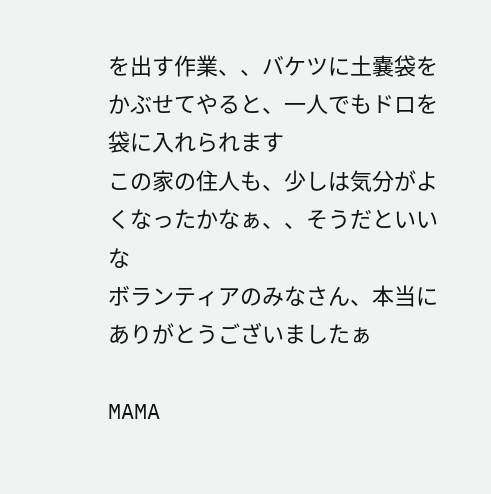を出す作業、、バケツに土嚢袋をかぶせてやると、一人でもドロを袋に入れられます
この家の住人も、少しは気分がよくなったかなぁ、、そうだといいな
ボランティアのみなさん、本当にありがとうございましたぁ

MAMA